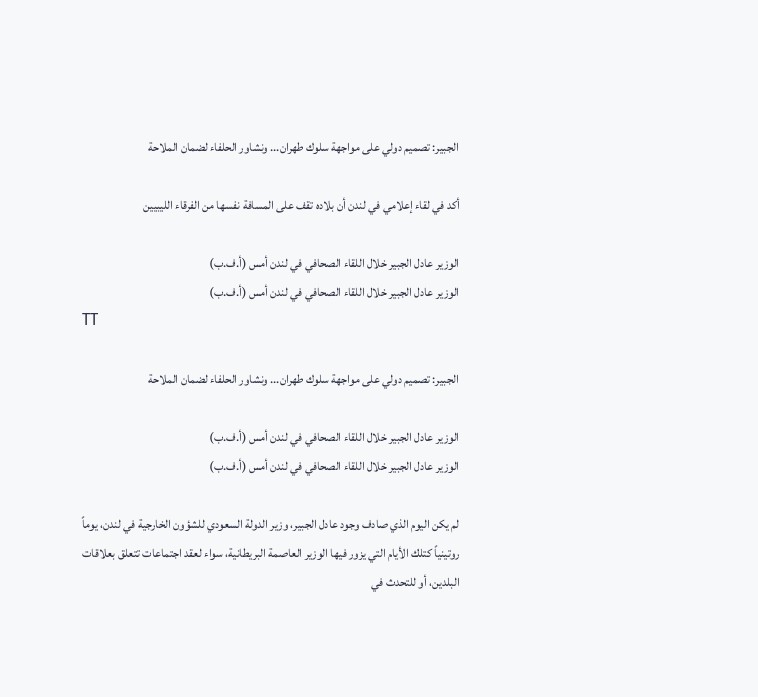الجبير: تصميم دولي على مواجهة سلوك طهران... ونشاور الحلفاء لضمان الملاحة

أكد في لقاء إعلامي في لندن أن بلاده تقف على المسافة نفسها من الفرقاء الليبيين

الوزير عادل الجبير خلال اللقاء الصحافي في لندن أمس (أ.ف.ب)
الوزير عادل الجبير خلال اللقاء الصحافي في لندن أمس (أ.ف.ب)
TT

الجبير: تصميم دولي على مواجهة سلوك طهران... ونشاور الحلفاء لضمان الملاحة

الوزير عادل الجبير خلال اللقاء الصحافي في لندن أمس (أ.ف.ب)
الوزير عادل الجبير خلال اللقاء الصحافي في لندن أمس (أ.ف.ب)

لم يكن اليوم الذي صادف وجود عادل الجبير، وزير الدولة السعودي للشؤون الخارجية في لندن، يوماً روتينياً كتلك الأيام التي يزور فيها الوزير العاصمة البريطانية، سواء لعقد اجتماعات تتعلق بعلاقات البلدين، أو للتحدث في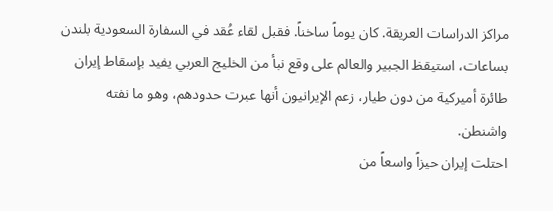مراكز الدراسات العريقة. كان يوماً ساخناً. فقبل لقاء عُقد في السفارة السعودية بلندن بساعات، استيقظ الجبير والعالم على وقع نبأ من الخليج العربي يفيد بإسقاط إيران طائرة أميركية من دون طيار، زعم الإيرانيون أنها عبرت حدودهم، وهو ما نفته واشنطن.
احتلت إيران حيزاً واسعاً من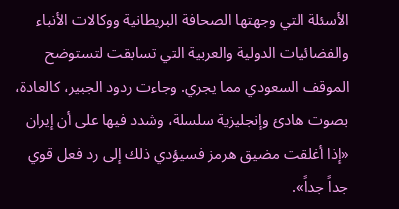الأسئلة التي وجهتها الصحافة البريطانية ووكالات الأنباء والفضائيات الدولية والعربية التي تسابقت لتستوضح الموقف السعودي مما يجري. وجاءت ردود الجبير، كالعادة، بصوت هادئ وإنجليزية سلسلة، وشدد فيها على أن إيران «إذا أغلقت مضيق هرمز فسيؤدي ذلك إلى رد فعل قوي جداً جداً».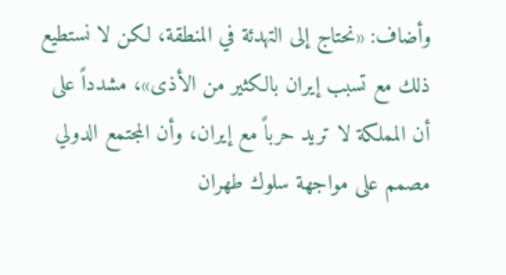وأضاف: «نحتاج إلى التهدئة في المنطقة، لكن لا نستطيع ذلك مع تسبب إيران بالكثير من الأذى»، مشدداً على أن المملكة لا تريد حرباً مع إيران، وأن المجتمع الدولي مصمم على مواجهة سلوك طهران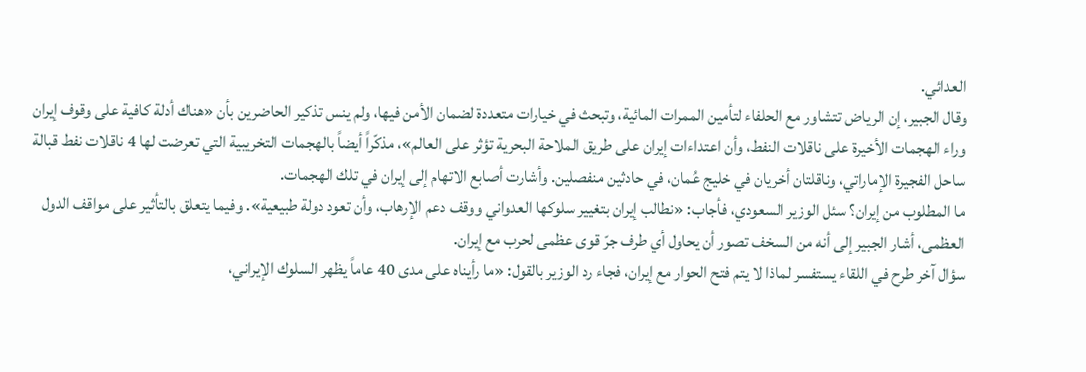العدائي.
وقال الجبير، إن الرياض تتشاور مع الحلفاء لتأمين الممرات المائية، وتبحث في خيارات متعددة لضمان الأمن فيها، ولم ينس تذكير الحاضرين بأن «هناك أدلة كافية على وقوف إيران وراء الهجمات الأخيرة على ناقلات النفط، وأن اعتداءات إيران على طريق الملاحة البحرية تؤثر على العالم»، مذكّراً أيضاً بالهجمات التخريبية التي تعرضت لها 4 ناقلات نفط قبالة ساحل الفجيرة الإماراتي، وناقلتان أخريان في خليج عُمان، في حادثين منفصلين. وأشارت أصابع الاتهام إلى إيران في تلك الهجمات.
ما المطلوب من إيران؟ سئل الوزير السعودي، فأجاب: «نطالب إيران بتغيير سلوكها العدواني ووقف دعم الإرهاب، وأن تعود دولة طبيعية». وفيما يتعلق بالتأثير على مواقف الدول العظمى، أشار الجبير إلى أنه من السخف تصور أن يحاول أي طرف جرّ قوى عظمى لحرب مع إيران.
سؤال آخر طرح في اللقاء يستفسر لماذا لا يتم فتح الحوار مع إيران، فجاء رد الوزير بالقول: «ما رأيناه على مدى 40 عاماً يظهر السلوك الإيراني،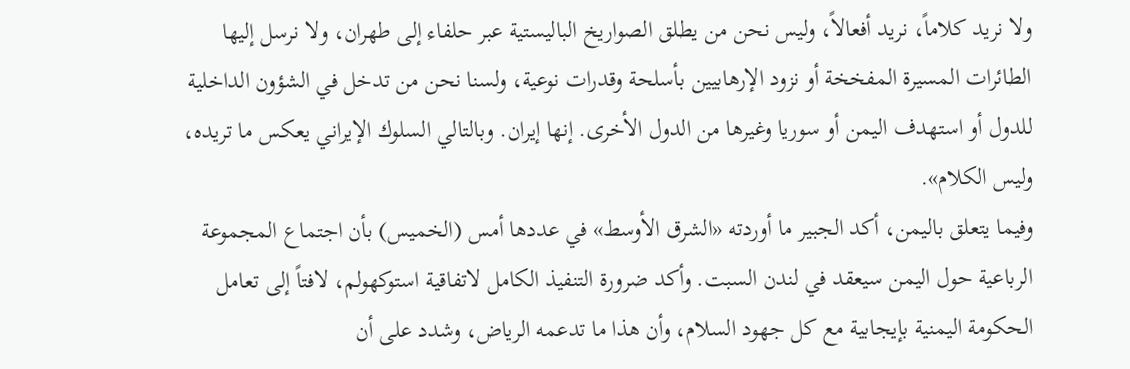ولا نريد كلاماً، نريد أفعالاً، وليس نحن من يطلق الصواريخ الباليستية عبر حلفاء إلى طهران، ولا نرسل إليها الطائرات المسيرة المفخخة أو نزود الإرهابيين بأسلحة وقدرات نوعية، ولسنا نحن من تدخل في الشؤون الداخلية للدول أو استهدف اليمن أو سوريا وغيرها من الدول الأخرى. إنها إيران. وبالتالي السلوك الإيراني يعكس ما تريده، وليس الكلام».
وفيما يتعلق باليمن، أكد الجبير ما أوردته «الشرق الأوسط» في عددها أمس (الخميس) بأن اجتماع المجموعة الرباعية حول اليمن سيعقد في لندن السبت. وأكد ضرورة التنفيذ الكامل لاتفاقية استوكهولم، لافتاً إلى تعامل الحكومة اليمنية بإيجابية مع كل جهود السلام، وأن هذا ما تدعمه الرياض، وشدد على أن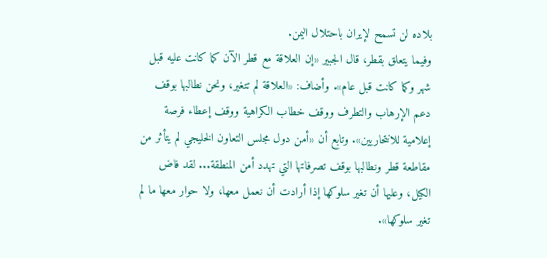بلاده لن تسمح لإيران باحتلال اليمن.
وفيما يتعلق بقطر، قال الجبير «إن العلاقة مع قطر الآن كما كانت عليه قبل شهر وكما كانت قبل عام». وأضاف: «العلاقة لم تتغير، ونحن نطالبها بوقف دعم الإرهاب والتطرف ووقف خطاب الكراهية ووقف إعطاء فرصة إعلامية للانتحاريين». وتابع أن «أمن دول مجلس التعاون الخليجي لم يتأثر من مقاطعة قطر ونطالبها بوقف تصرفاتها التي تهدد أمن المنطقة... لقد فاض الكيل، وعليها أن تغير سلوكها إذا أرادت أن نعمل معها، ولا حوار معها ما لم تغير سلوكها».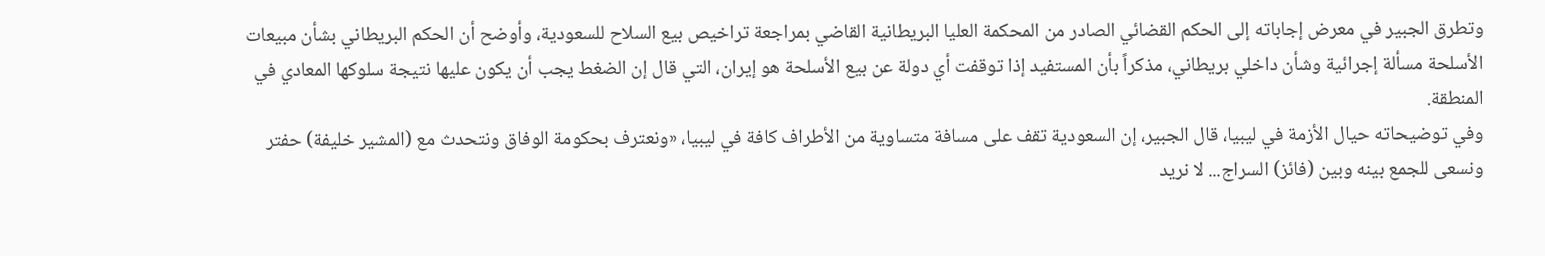وتطرق الجبير في معرض إجاباته إلى الحكم القضائي الصادر من المحكمة العليا البريطانية القاضي بمراجعة تراخيص بيع السلاح للسعودية، وأوضح أن الحكم البريطاني بشأن مبيعات الأسلحة مسألة إجرائية وشأن داخلي بريطاني، مذكراً بأن المستفيد إذا توقفت أي دولة عن بيع الأسلحة هو إيران، التي قال إن الضغط يجب أن يكون عليها نتيجة سلوكها المعادي في المنطقة.
وفي توضيحاته حيال الأزمة في ليبيا، قال الجبير، إن السعودية تقف على مسافة متساوية من الأطراف كافة في ليبيا، «ونعترف بحكومة الوفاق ونتحدث مع (المشير خليفة) حفتر ونسعى للجمع بينه وبين (فائز) السراج... لا نريد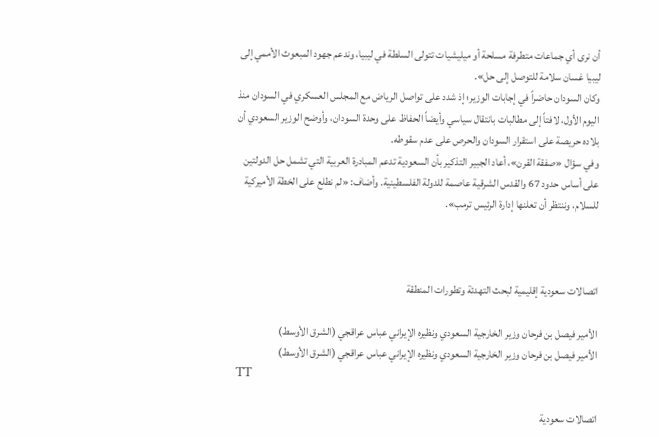أن نرى أي جماعات متطرفة مسلحة أو ميليشيات تتولى السلطة في ليبيا، وندعم جهود المبعوث الأممي إلى ليبيا غسان سلامة للتوصل إلى حل».
وكان السودان حاضراً في إجابات الوزير؛ إذ شدد على تواصل الرياض مع المجلس العسكري في السودان منذ اليوم الأول، لافتاً إلى مطالبات بانتقال سياسي وأيضاً الحفاظ على وحدة السودان، وأوضح الوزير السعودي أن بلاده حريصة على استقرار السودان والحرص على عدم سقوطه.
وفي سؤال «صفقة القرن»، أعاد الجبير التذكير بأن السعودية تدعم المبادرة العربية التي تشمل حل الدولتين على أساس حدود 67 والقدس الشرقية عاصمة للدولة الفلسطينية. وأضاف: «لم نطلع على الخطة الأميركية للسلام، وننتظر أن تعلنها إدارة الرئيس ترمب».



اتصالات سعودية إقليمية لبحث التهدئة وتطورات المنطقة

الأمير فيصل بن فرحان وزير الخارجية السعودي ونظيره الإيراني عباس عراقجي (الشرق الأوسط)
الأمير فيصل بن فرحان وزير الخارجية السعودي ونظيره الإيراني عباس عراقجي (الشرق الأوسط)
TT

اتصالات سعودية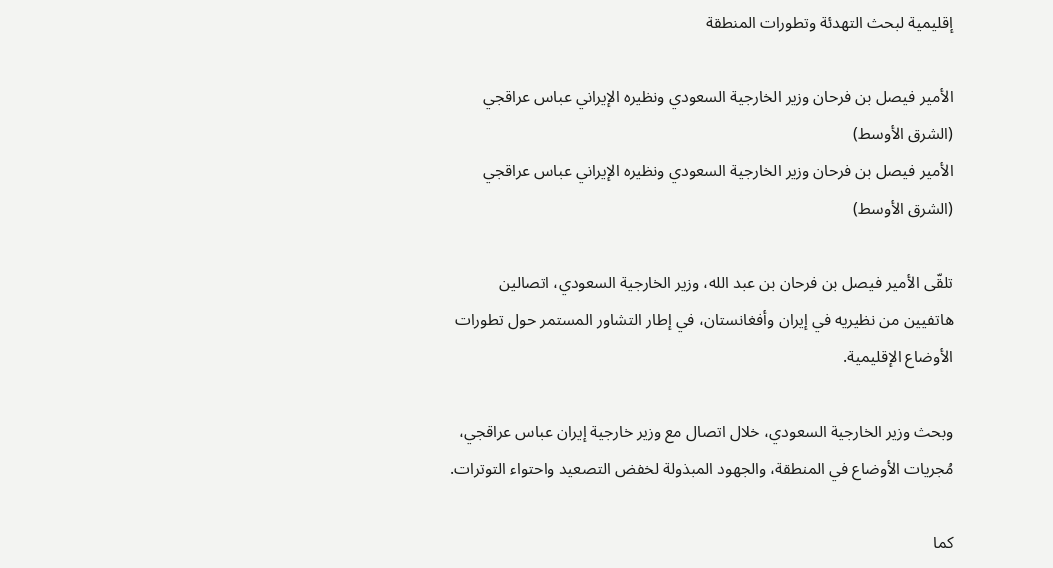إقليمية لبحث التهدئة وتطورات المنطقة

الأمير فيصل بن فرحان وزير الخارجية السعودي ونظيره الإيراني عباس عراقجي (الشرق الأوسط)
الأمير فيصل بن فرحان وزير الخارجية السعودي ونظيره الإيراني عباس عراقجي (الشرق الأوسط)

تلقّى الأمير فيصل بن فرحان بن عبد الله، وزير الخارجية السعودي، اتصالين هاتفيين من نظيريه في إيران وأفغانستان، في إطار التشاور المستمر حول تطورات الأوضاع الإقليمية.

وبحث وزير الخارجية السعودي، خلال اتصال مع وزير خارجية إيران عباس عراقجي، مُجريات الأوضاع في المنطقة، والجهود المبذولة لخفض التصعيد واحتواء التوترات.

كما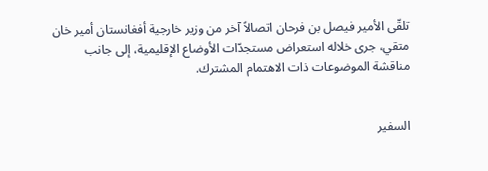تلقّى الأمير فيصل بن فرحان اتصالاً آخر من وزير خارجية أفغانستان أمير خان متقي، جرى خلاله استعراض مستجدّات الأوضاع الإقليمية، إلى جانب مناقشة الموضوعات ذات الاهتمام المشترك.


السفير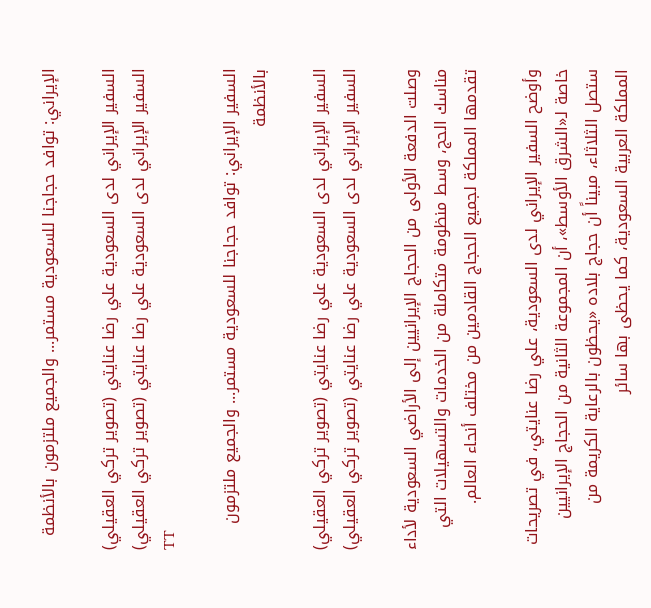الإيراني: توافد حجاجنا للسعودية مستمر... والجميع ملتزمون بالأنظمة

السفير الإيراني لدى السعودية علي رضا عنايتي (تصوير تركي العقيلي)
السفير الإيراني لدى السعودية علي رضا عنايتي (تصوير تركي العقيلي)
TT

السفير الإيراني: توافد حجاجنا للسعودية مستمر... والجميع ملتزمون بالأنظمة

السفير الإيراني لدى السعودية علي رضا عنايتي (تصوير تركي العقيلي)
السفير الإيراني لدى السعودية علي رضا عنايتي (تصوير تركي العقيلي)

وصلت الدفعة الأولى من الحجاج الإيرانيين إلى الأراضي السعودية لأداء مناسك الحج، وسط منظومة متكاملة من الخدمات والتسهيلات التي تقدمها المملكة لجميع الحجاج القادمين من مختلف أنحاء العالم.

وأوضح السفير الإيراني لدى السعودية، علي رضا عنايتي، في تصريحات خاصة لـ«الشرق الأوسط»، أن المجموعة الثانية من الحجاج الإيرانيين ستصل الثلاثاء، مبيناً أن حجاج بلاده «يحظون بالرعاية الكريمة من المملكة العربية السعودية، كما يحظى بها سائر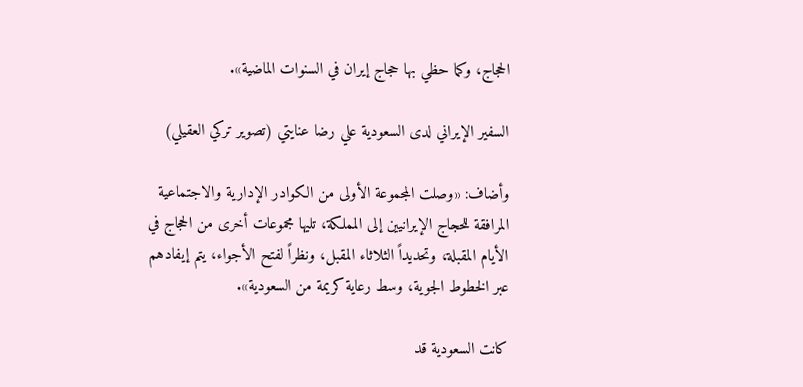الحجاج، وكما حظي بها حجاج إيران في السنوات الماضية».

السفير الإيراني لدى السعودية علي رضا عنايتي (تصوير تركي العقيلي)

وأضاف: «وصلت المجموعة الأولى من الكوادر الإدارية والاجتماعية المرافقة للحجاج الإيرانيين إلى المملكة، تليها مجموعات أخرى من الحجاج في الأيام المقبلة، وتحديداً الثلاثاء المقبل، ونظراً لفتح الأجواء، يتم إيفادهم عبر الخطوط الجوية، وسط رعاية كريمة من السعودية».

كانت السعودية قد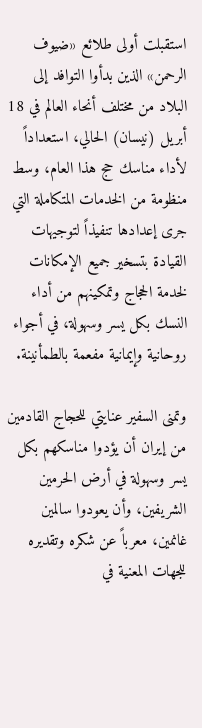استقبلت أولى طلائع «ضيوف الرحمن» الذين بدأوا التوافد إلى البلاد من مختلف أنحاء العالم في 18 أبريل (نيسان) الحالي، استعداداً لأداء مناسك حج هذا العام، وسط منظومة من الخدمات المتكاملة التي جرى إعدادها تنفيذاً لتوجيهات القيادة بتسخير جميع الإمكانات لخدمة الحجاج وتمكينهم من أداء النسك بكل يسر وسهولة، في أجواء روحانية وإيمانية مفعمة بالطمأنينة.

وتمنى السفير عنايتي للحجاج القادمين من إيران أن يؤدوا مناسكهم بكل يسر وسهولة في أرض الحرمين الشريفين، وأن يعودوا سالمين غانمين، معرباً عن شكره وتقديره للجهات المعنية في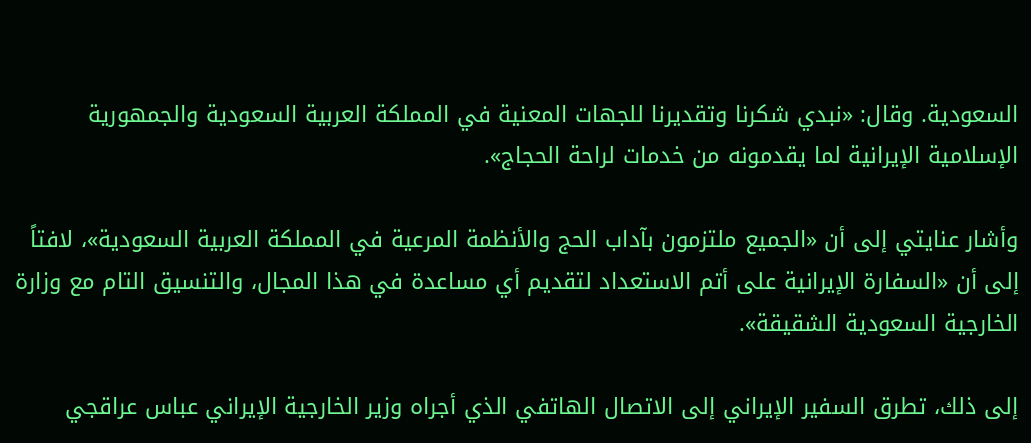السعودية. وقال: «نبدي شكرنا وتقديرنا للجهات المعنية في المملكة العربية السعودية والجمهورية الإسلامية الإيرانية لما يقدمونه من خدمات لراحة الحجاج».

وأشار عنايتي إلى أن «الجميع ملتزمون بآداب الحج والأنظمة المرعية في المملكة العربية السعودية»، لافتاً إلى أن «السفارة الإيرانية على أتم الاستعداد لتقديم أي مساعدة في هذا المجال، والتنسيق التام مع وزارة الخارجية السعودية الشقيقة».

إلى ذلك، تطرق السفير الإيراني إلى الاتصال الهاتفي الذي أجراه وزير الخارجية الإيراني عباس عراقجي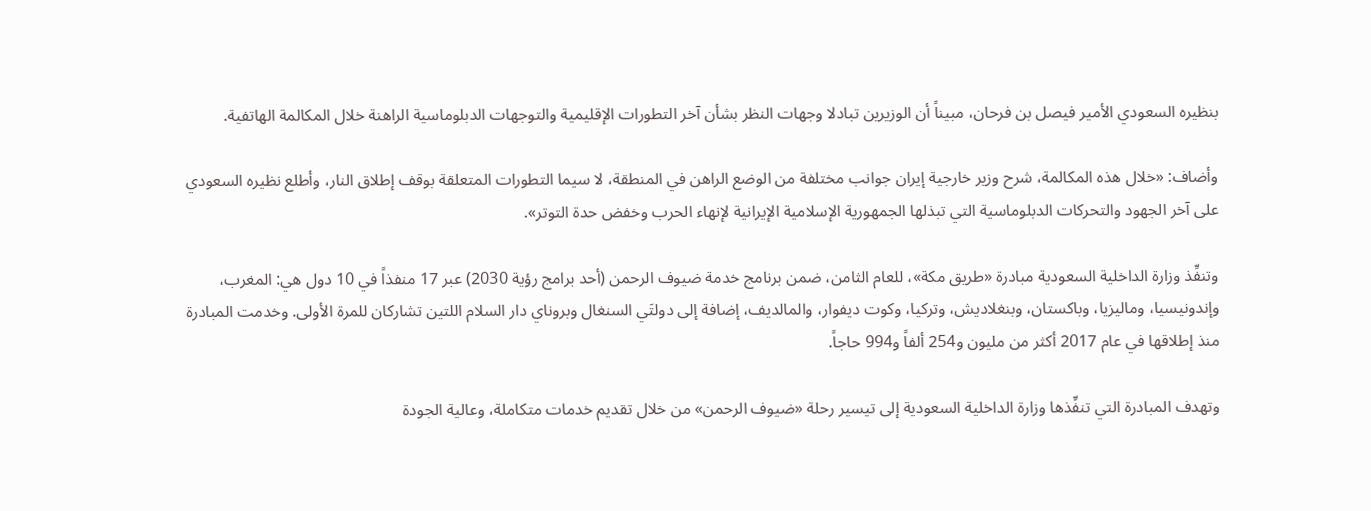بنظيره السعودي الأمير فيصل بن فرحان، مبيناً أن الوزيرين تبادلا وجهات النظر بشأن آخر التطورات الإقليمية والتوجهات الدبلوماسية الراهنة خلال المكالمة الهاتفية.

وأضاف: «خلال هذه المكالمة، شرح وزير خارجية إيران جوانب مختلفة من الوضع الراهن في المنطقة، لا سيما التطورات المتعلقة بوقف إطلاق النار، وأطلع نظيره السعودي على آخر الجهود والتحركات الدبلوماسية التي تبذلها الجمهورية الإسلامية الإيرانية لإنهاء الحرب وخفض حدة التوتر».

وتنفِّذ وزارة الداخلية السعودية مبادرة «طريق مكة»، للعام الثامن، ضمن برنامج خدمة ضيوف الرحمن (أحد برامج رؤية 2030) عبر 17 منفذاً في 10 دول هي: المغرب، وإندونيسيا، وماليزيا، وباكستان، وبنغلاديش، وتركيا، وكوت ديفوار، والمالديف، إضافة إلى دولتَي السنغال وبروناي دار السلام اللتين تشاركان للمرة الأولى. وخدمت المبادرة منذ إطلاقها في عام 2017 أكثر من مليون و254 ألفاً و994 حاجاً.

وتهدف المبادرة التي تنفِّذها وزارة الداخلية السعودية إلى تيسير رحلة «ضيوف الرحمن» من خلال تقديم خدمات متكاملة، وعالية الجودة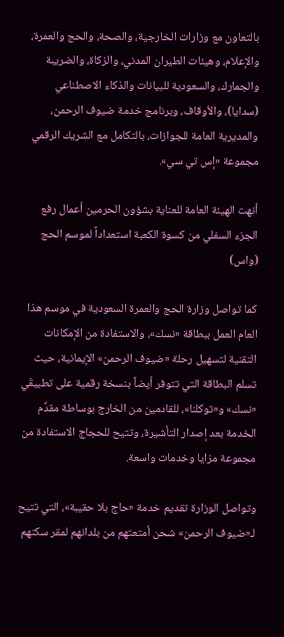بالتعاون مع وزارات الخارجية، والصحة، والحج والعمرة، والإعلام، وهيئات الطيران المدني، والزكاة، والضريبة والجمارك، والسعودية للبيانات والذكاء الاصطناعي (سدايا)، والأوقاف، وبرنامج خدمة ضيوف الرحمن، والمديرية العامة للجوازات، بالتكامل مع الشريك الرقمي مجموعة «إس تي سي».

أنهت الهيئة العامة للعناية بشؤون الحرمين أعمال رفع الجزء السفلي من كسوة الكعبة استعداداً لموسم الحج (واس)

كما تواصل وزارة الحج والعمرة السعودية في موسم هذا العام العمل ببطاقة «نسك»، والاستفادة من الإمكانات التقنية لتسهيل رحلة «ضيوف الرحمن» الإيمانية، حيث تسلم البطاقة التي تتوفر أيضاً بنسخة رقمية على تطبيقَي «نسك» و«توكلنا»، للقادمين من الخارج بوساطة مقدِّم الخدمة بعد إصدار التأشيرة، وتتيح للحجاج الاستفادة من مجموعة مزايا وخدمات واسعة.

وتواصل الوزارة تقديم خدمة «حاج بلا حقيبة»، التي تتيح لـ«ضيوف الرحمن» شحن أمتعتهم من بلدانهم لمقر سكنهم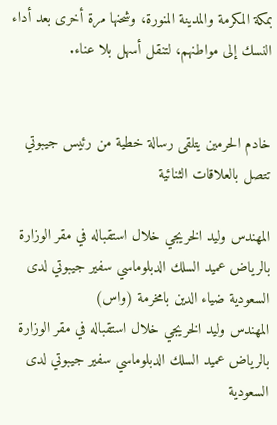بمكة المكرمة والمدينة المنورة، وشحنها مرة أخرى بعد أداء النسك إلى مواطنهم، لتنقل أسهل بلا عناء.


خادم الحرمين يتلقى رسالة خطية من رئيس جيبوتي تتصل بالعلاقات الثنائية

المهندس وليد الخريجي خلال استقباله في مقر الوزارة بالرياض عميد السلك الدبلوماسي سفير جيبوتي لدى السعودية ضياء الدين بامخرمة (واس)
المهندس وليد الخريجي خلال استقباله في مقر الوزارة بالرياض عميد السلك الدبلوماسي سفير جيبوتي لدى السعودية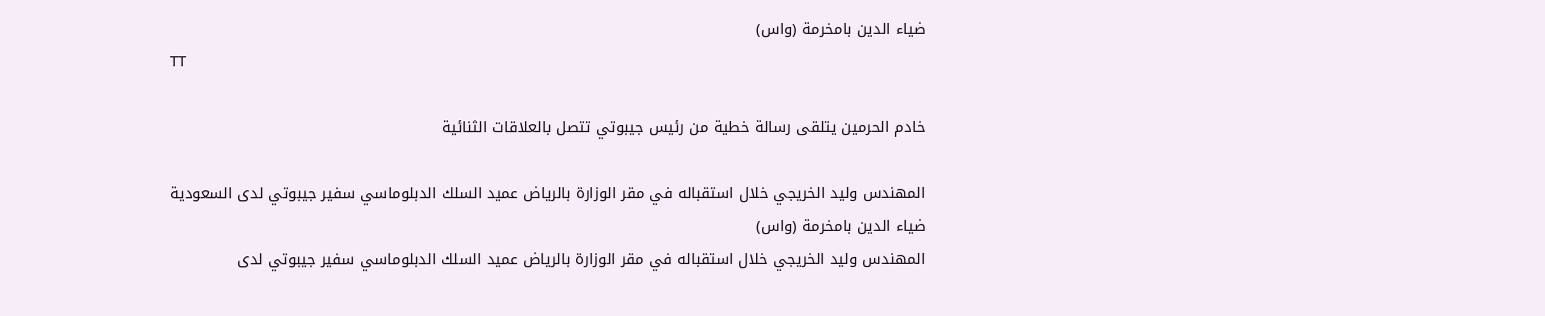ضياء الدين بامخرمة (واس)
TT

خادم الحرمين يتلقى رسالة خطية من رئيس جيبوتي تتصل بالعلاقات الثنائية

المهندس وليد الخريجي خلال استقباله في مقر الوزارة بالرياض عميد السلك الدبلوماسي سفير جيبوتي لدى السعودية ضياء الدين بامخرمة (واس)
المهندس وليد الخريجي خلال استقباله في مقر الوزارة بالرياض عميد السلك الدبلوماسي سفير جيبوتي لدى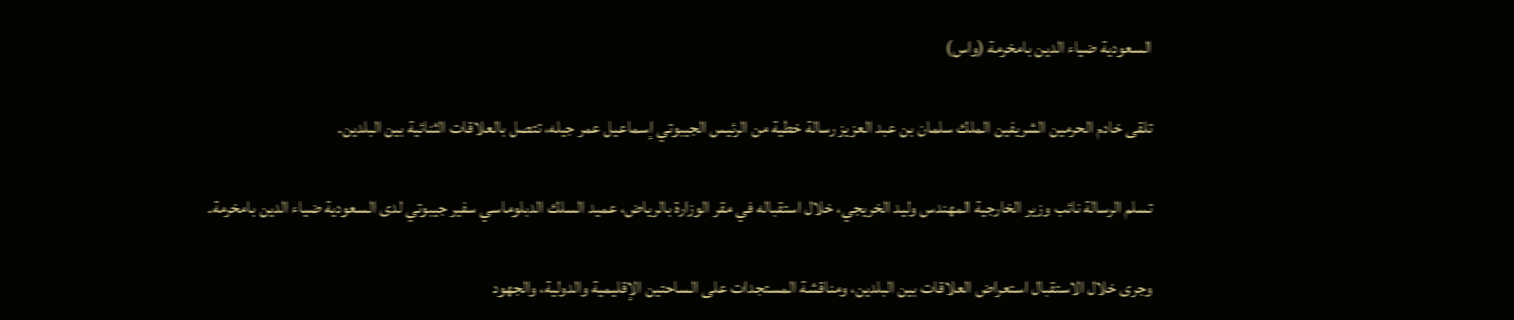السعودية ضياء الدين بامخرمة (واس)

تلقى خادم الحرمين الشريفين الملك سلمان بن عبد العزيز رسالة خطية من الرئيس الجيبوتي إسماعيل عمر جيله، تتصل بالعلاقات الثنائية بين البلدين.

تسلم الرسالة نائب وزير الخارجية المهندس وليد الخريجي، خلال استقباله في مقر الوزارة بالرياض، عميد السلك الدبلوماسي سفير جيبوتي لدى السعودية ضياء الدين بامخرمة.

وجرى خلال الاستقبال استعراض العلاقات بين البلدين، ومناقشة المستجدات على الساحتين الإقليمية والدولية، والجهود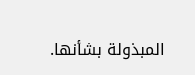المبذولة بشأنها.